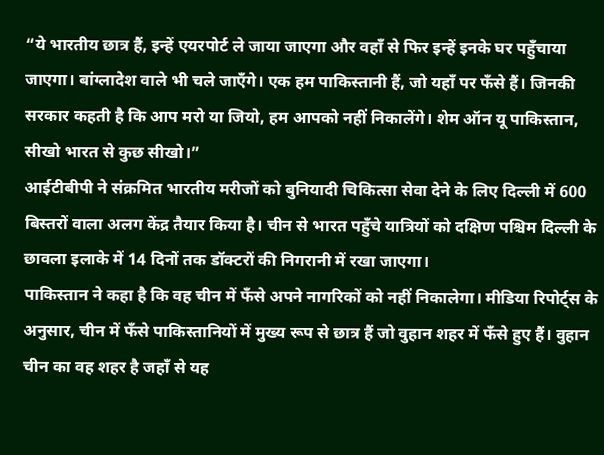“ये भारतीय छात्र हैं, इन्हें एयरपोर्ट ले जाया जाएगा और वहाँ से फिर इन्हें इनके घर पहुँचाया जाएगा। बांग्लादेश वाले भी चले जाएँगे। एक हम पाकिस्तानी हैं, जो यहाँ पर फँसे हैं। जिनकी सरकार कहती है कि आप मरो या जियो, हम आपको नहीं निकालेंगे। शेम ऑन यू पाकिस्तान, सीखो भारत से कुछ सीखो।”
आईटीबीपी ने संक्रमित भारतीय मरीजों को बुनियादी चिकित्सा सेवा देने के लिए दिल्ली में 600 बिस्तरों वाला अलग केंद्र तैयार किया है। चीन से भारत पहुँचे यात्रियों को दक्षिण पश्चिम दिल्ली के छावला इलाके में 14 दिनों तक डॉक्टरों की निगरानी में रखा जाएगा।
पाकिस्तान ने कहा है कि वह चीन में फँसे अपने नागरिकों को नहीं निकालेगा। मीडिया रिपोर्ट्स के अनुसार, चीन में फँसे पाकिस्तानियों में मुख्य रूप से छात्र हैं जो वुहान शहर में फँसे हुए हैं। वुहान चीन का वह शहर है जहाँ से यह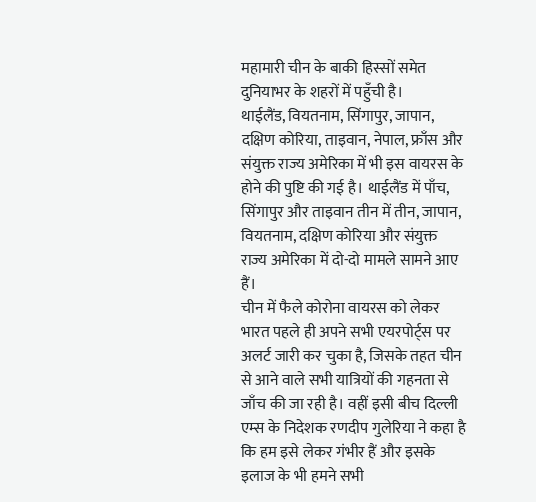महामारी चीन के बाकी हिस्सों समेत दुनियाभर के शहरों में पहुँची है।
थाईलैंड, वियतनाम, सिंगापुर, जापान, दक्षिण कोरिया, ताइवान, नेपाल, फ्राँस और संयुक्त राज्य अमेरिका में भी इस वायरस के होने की पुष्टि की गई है। थाईलैंड में पाँच, सिंगापुर और ताइवान तीन में तीन, जापान, वियतनाम, दक्षिण कोरिया और संयुक्त राज्य अमेरिका में दो-दो मामले सामने आए हैं।
चीन में फैले कोरोना वायरस को लेकर भारत पहले ही अपने सभी एयरपोर्ट्स पर अलर्ट जारी कर चुका है, जिसके तहत चीन से आने वाले सभी यात्रियों की गहनता से जाँच की जा रही है। वहीं इसी बीच दिल्ली एम्स के निदेशक रणदीप गुलेरिया ने कहा है कि हम इसे लेकर गंभीर हैं और इसके इलाज के भी हमने सभी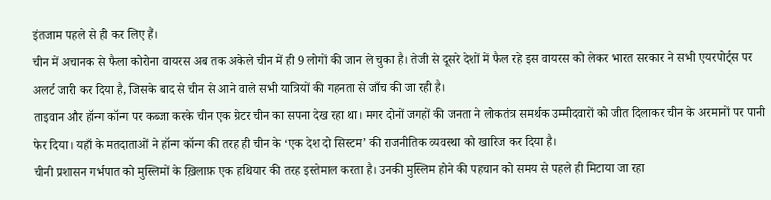इंतजाम पहले से ही कर लिए हैं।
चीन में अचानक से फैला कोरोना वायरस अब तक अकेले चीन में ही 9 लोगों की जान ले चुका है। तेजी से दूसरे देशों में फैल रहे इस वायरस को लेकर भारत सरकार ने सभी एयरपोर्ट्स पर अलर्ट जारी कर दिया है, जिसके बाद से चीन से आने वाले सभी यात्रियों की गहनता से जाँच की जा रही है।
ताइवान और हॉन्ग कॉन्ग पर कब्जा करके चीन एक ग्रेटर चीन का सपना देख रहा था। मगर दोनों जगहों की जनता ने लोकतंत्र समर्थक उम्मीदवारों को जीत दिलाकर चीन के अरमानों पर पानी फेर दिया। यहाँ के मतदाताओं ने हॉन्ग कॉन्ग की तरह ही चीन के ‘एक देश दो सिस्टम’ की राजनीतिक व्यवस्था को खारिज कर दिया है।
चीनी प्रशासन गर्भपात को मुस्लिमों के ख़िलाफ़ एक हथियार की तरह इस्तेमाल करता है। उनकी मुस्लिम होने की पहचान को समय से पहले ही मिटाया जा रहा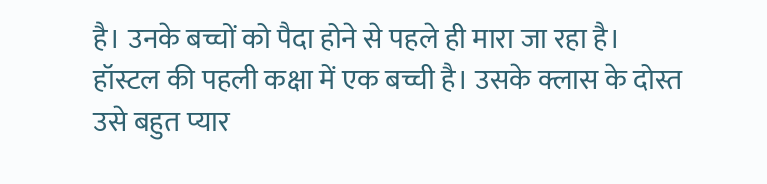है। उनके बच्चों को पैदा होने से पहले ही मारा जा रहा है।
हॉस्टल की पहली कक्षा में एक बच्ची है। उसके क्लास के दोस्त उसे बहुत प्यार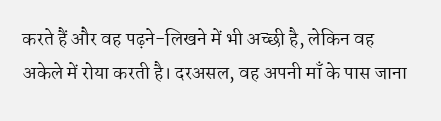करते हैं और वह पढ़ने-लिखने में भी अच्छी है, लेकिन वह अकेले में रोया करती है। दरअसल, वह अपनी माँ के पास जाना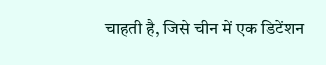चाहती है, जिसे चीन में एक डिटेंशन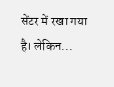सेंटर में रखा गया है। लेकिन...